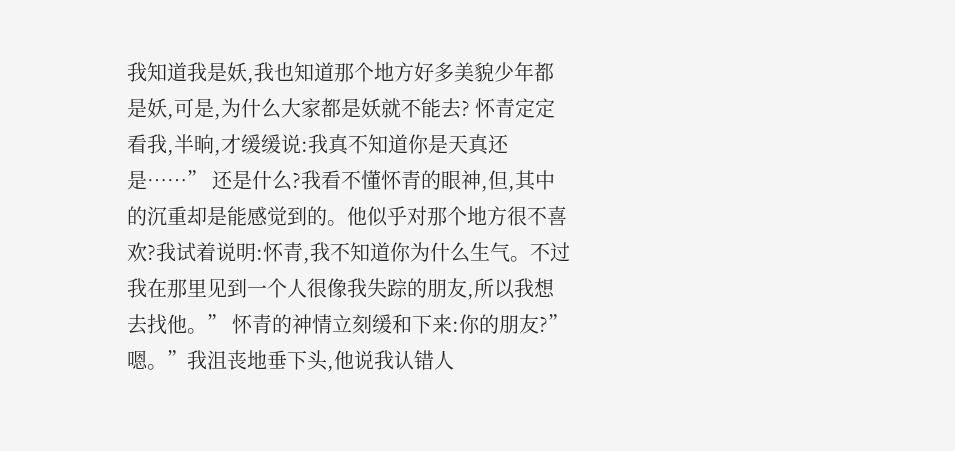我知道我是妖,我也知道那个地方好多美貌少年都是妖,可是,为什么大家都是妖就不能去? 怀青定定看我,半晌,才缓缓说:我真不知道你是天真还是……” 还是什么?我看不懂怀青的眼神,但,其中的沉重却是能感觉到的。他似乎对那个地方很不喜欢?我试着说明:怀青,我不知道你为什么生气。不过我在那里见到一个人很像我失踪的朋友,所以我想去找他。” 怀青的神情立刻缓和下来:你的朋友?” 嗯。”我沮丧地垂下头,他说我认错人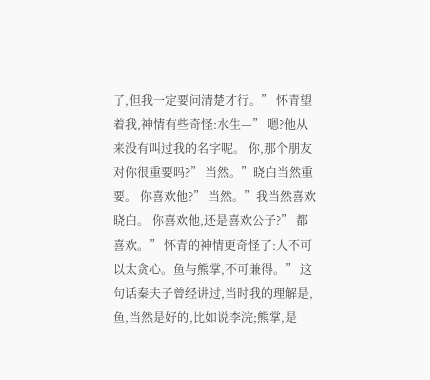了,但我一定要问清楚才行。” 怀青望着我,神情有些奇怪:水生—” 嗯?他从来没有叫过我的名字呢。 你,那个朋友对你很重要吗?” 当然。”晓白当然重要。 你喜欢他?” 当然。”我当然喜欢晓白。 你喜欢他,还是喜欢公子?” 都喜欢。” 怀青的神情更奇怪了:人不可以太贪心。鱼与熊掌,不可兼得。” 这句话秦夫子曾经讲过,当时我的理解是,鱼,当然是好的,比如说李浣;熊掌,是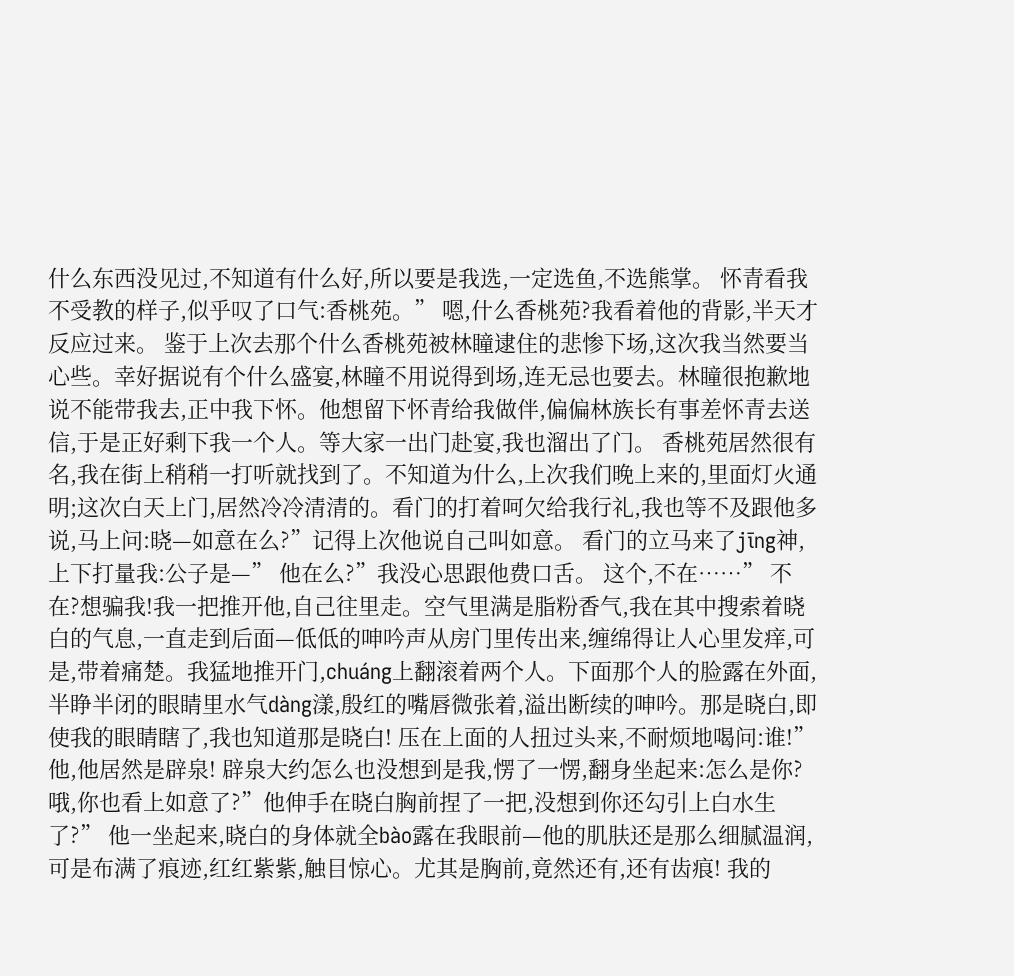什么东西没见过,不知道有什么好,所以要是我选,一定选鱼,不选熊掌。 怀青看我不受教的样子,似乎叹了口气:香桃苑。” 嗯,什么香桃苑?我看着他的背影,半天才反应过来。 鉴于上次去那个什么香桃苑被林瞳逮住的悲惨下场,这次我当然要当心些。幸好据说有个什么盛宴,林瞳不用说得到场,连无忌也要去。林瞳很抱歉地说不能带我去,正中我下怀。他想留下怀青给我做伴,偏偏林族长有事差怀青去送信,于是正好剩下我一个人。等大家一出门赴宴,我也溜出了门。 香桃苑居然很有名,我在街上稍稍一打听就找到了。不知道为什么,上次我们晚上来的,里面灯火通明;这次白天上门,居然冷冷清清的。看门的打着呵欠给我行礼,我也等不及跟他多说,马上问:晓—如意在么?”记得上次他说自己叫如意。 看门的立马来了jīng神,上下打量我:公子是—” 他在么?”我没心思跟他费口舌。 这个,不在……” 不在?想骗我!我一把推开他,自己往里走。空气里满是脂粉香气,我在其中搜索着晓白的气息,一直走到后面—低低的呻吟声从房门里传出来,缠绵得让人心里发痒,可是,带着痛楚。我猛地推开门,chuáng上翻滚着两个人。下面那个人的脸露在外面,半睁半闭的眼睛里水气dàng漾,殷红的嘴唇微张着,溢出断续的呻吟。那是晓白,即使我的眼睛瞎了,我也知道那是晓白! 压在上面的人扭过头来,不耐烦地喝问:谁!” 他,他居然是辟泉! 辟泉大约怎么也没想到是我,愣了一愣,翻身坐起来:怎么是你?哦,你也看上如意了?”他伸手在晓白胸前捏了一把,没想到你还勾引上白水生了?” 他一坐起来,晓白的身体就全bào露在我眼前—他的肌肤还是那么细腻温润,可是布满了痕迹,红红紫紫,触目惊心。尤其是胸前,竟然还有,还有齿痕! 我的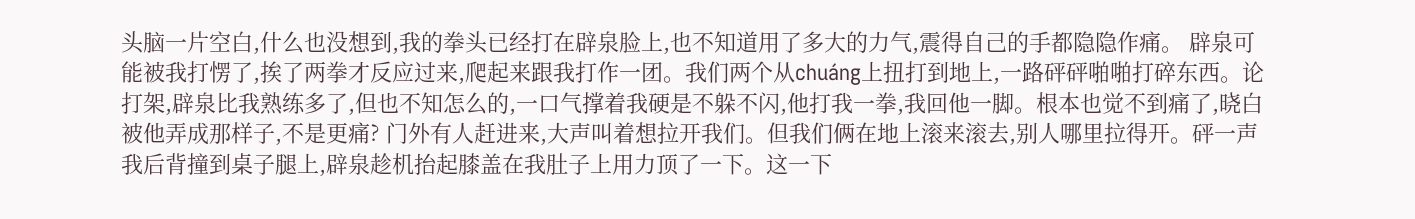头脑一片空白,什么也没想到,我的拳头已经打在辟泉脸上,也不知道用了多大的力气,震得自己的手都隐隐作痛。 辟泉可能被我打愣了,挨了两拳才反应过来,爬起来跟我打作一团。我们两个从chuáng上扭打到地上,一路砰砰啪啪打碎东西。论打架,辟泉比我熟练多了,但也不知怎么的,一口气撑着我硬是不躲不闪,他打我一拳,我回他一脚。根本也觉不到痛了,晓白被他弄成那样子,不是更痛? 门外有人赶进来,大声叫着想拉开我们。但我们俩在地上滚来滚去,别人哪里拉得开。砰一声我后背撞到桌子腿上,辟泉趁机抬起膝盖在我肚子上用力顶了一下。这一下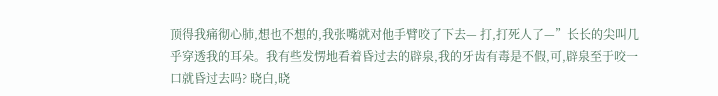顶得我痛彻心肺,想也不想的,我张嘴就对他手臂咬了下去— 打,打死人了—”长长的尖叫几乎穿透我的耳朵。我有些发愣地看着昏过去的辟泉,我的牙齿有毒是不假,可,辟泉至于咬一口就昏过去吗? 晓白,晓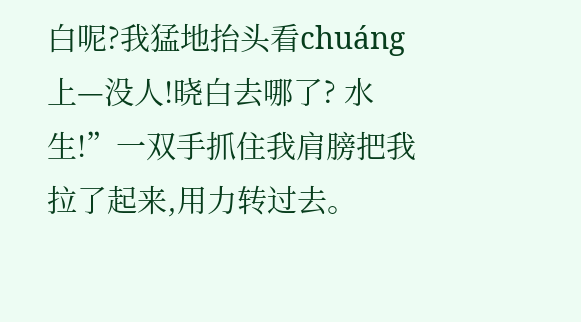白呢?我猛地抬头看chuáng上—没人!晓白去哪了? 水生!”一双手抓住我肩膀把我拉了起来,用力转过去。